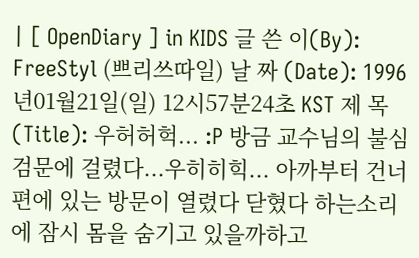| [ OpenDiary ] in KIDS 글 쓴 이(By): FreeStyl (쁘리쓰따일) 날 짜 (Date): 1996년01월21일(일) 12시57분24초 KST 제 목(Title): 우허허헉... :P 방금 교수님의 불심검문에 걸렸다...우히히힉... 아까부터 건너편에 있는 방문이 열렸다 닫혔다 하는소리에 잠시 몸을 숨기고 있을까하고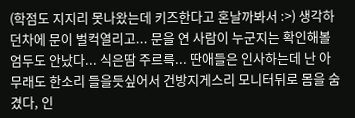(학점도 지지리 못나왔는데 키즈한다고 혼날까봐서 :>) 생각하던차에 문이 벌컥열리고... 문을 연 사람이 누군지는 확인해볼 엄두도 안났다... 식은땀 주르륵... 딴애들은 인사하는데 난 아무래도 한소리 들을듯싶어서 건방지게스리 모니터뒤로 몸을 숨겼다, 인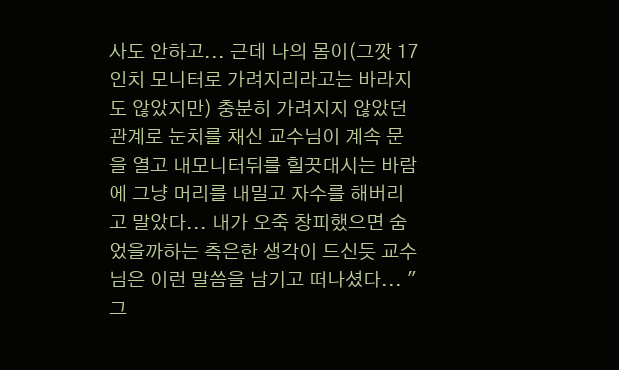사도 안하고... 근데 나의 몸이(그깟 17인치 모니터로 가려지리라고는 바라지도 않았지만) 충분히 가려지지 않았던 관계로 눈치를 채신 교수님이 계속 문을 열고 내모니터뒤를 힐끗대시는 바람에 그냥 머리를 내밀고 자수를 해버리고 말았다... 내가 오죽 창피했으면 숨었을까하는 측은한 생각이 드신듯 교수님은 이런 말씀을 남기고 떠나셨다... "그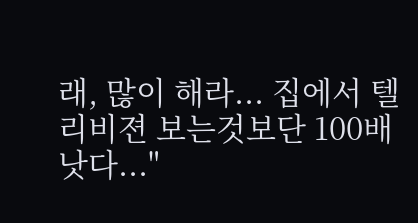래, 많이 해라... 집에서 텔리비젼 보는것보단 100배 낫다..."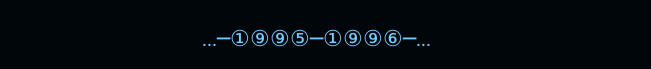...─①⑨⑨⑤─①⑨⑨⑥─...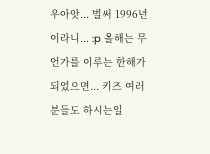우아앗... 벌써 1996년이라니... :p 올해는 무언가를 이루는 한해가 되었으면... 키즈 여러분들도 하시는일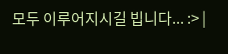모두 이루어지시길 빕니다... :> |